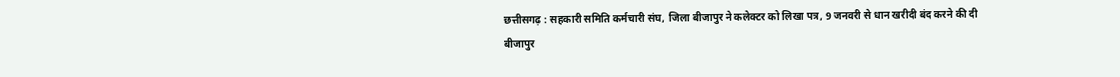छत्तीसगढ़ : सहकारी समिति कर्मचारी संघ, जिला बीजापुर ने कलेक्टर को लिखा पत्र, 9 जनवरी से धान खरीदी बंद करने की दी
बीजापुर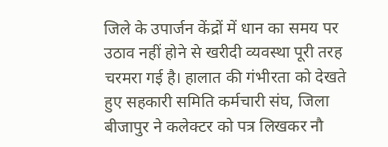जिले के उपार्जन केंद्रों में धान का समय पर उठाव नहीं होने से खरीदी व्यवस्था पूरी तरह चरमरा गई है। हालात की गंभीरता को देखते हुए सहकारी समिति कर्मचारी संघ, जिला बीजापुर ने कलेक्टर को पत्र लिखकर नौ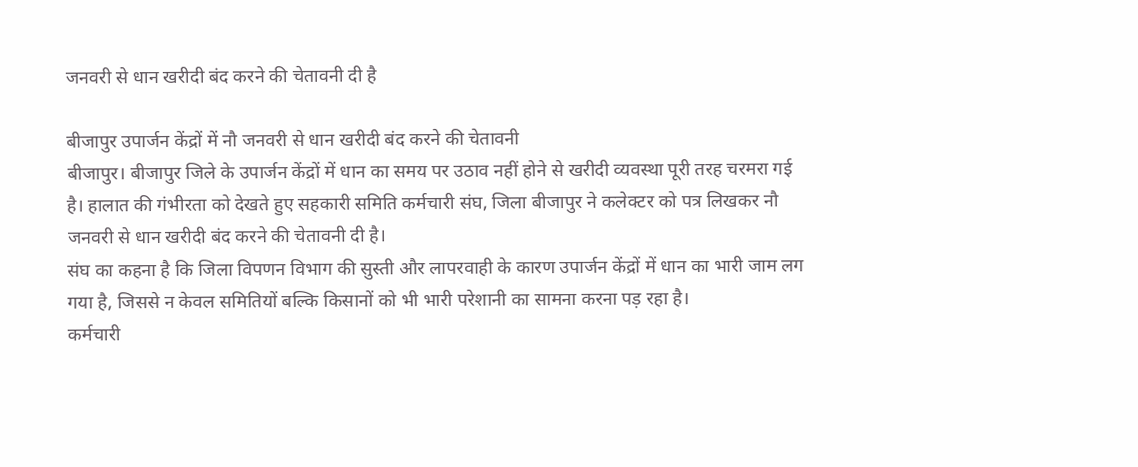जनवरी से धान खरीदी बंद करने की चेतावनी दी है

बीजापुर उपार्जन केंद्रों में नौ जनवरी से धान खरीदी बंद करने की चेतावनी
बीजापुर। बीजापुर जिले के उपार्जन केंद्रों में धान का समय पर उठाव नहीं होने से खरीदी व्यवस्था पूरी तरह चरमरा गई है। हालात की गंभीरता को देखते हुए सहकारी समिति कर्मचारी संघ, जिला बीजापुर ने कलेक्टर को पत्र लिखकर नौ जनवरी से धान खरीदी बंद करने की चेतावनी दी है।
संघ का कहना है कि जिला विपणन विभाग की सुस्ती और लापरवाही के कारण उपार्जन केंद्रों में धान का भारी जाम लग गया है, जिससे न केवल समितियों बल्कि किसानों को भी भारी परेशानी का सामना करना पड़ रहा है।
कर्मचारी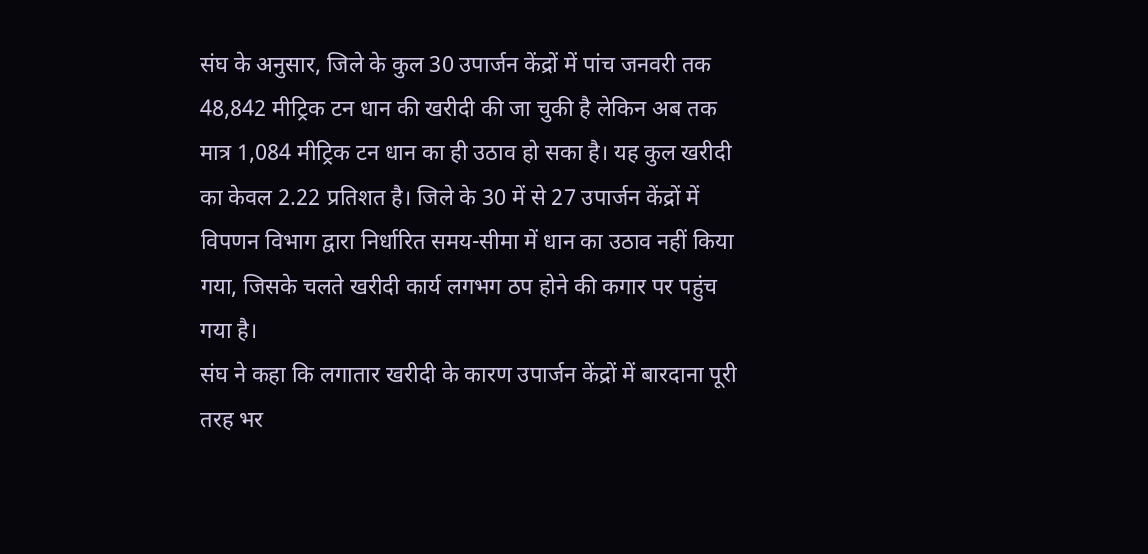संघ के अनुसार, जिले के कुल 30 उपार्जन केंद्रों में पांच जनवरी तक 48,842 मीट्रिक टन धान की खरीदी की जा चुकी है लेकिन अब तक मात्र 1,084 मीट्रिक टन धान का ही उठाव हो सका है। यह कुल खरीदी का केवल 2.22 प्रतिशत है। जिले के 30 में से 27 उपार्जन केंद्रों में विपणन विभाग द्वारा निर्धारित समय-सीमा में धान का उठाव नहीं किया गया, जिसके चलते खरीदी कार्य लगभग ठप होने की कगार पर पहुंच गया है।
संघ ने कहा कि लगातार खरीदी के कारण उपार्जन केंद्रों में बारदाना पूरी तरह भर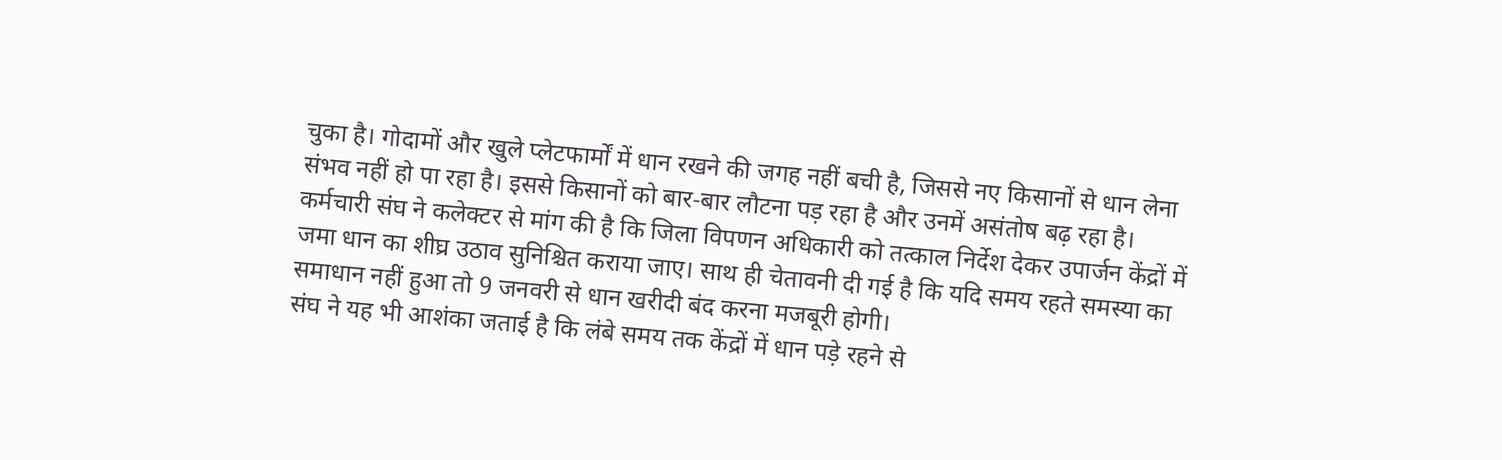चुका है। गोदामों और खुले प्लेटफार्मों में धान रखने की जगह नहीं बची है, जिससे नए किसानों से धान लेना संभव नहीं हो पा रहा है। इससे किसानों को बार-बार लौटना पड़ रहा है और उनमें असंतोष बढ़ रहा है।
कर्मचारी संघ ने कलेक्टर से मांग की है कि जिला विपणन अधिकारी को तत्काल निर्देश देकर उपार्जन केंद्रों में जमा धान का शीघ्र उठाव सुनिश्चित कराया जाए। साथ ही चेतावनी दी गई है कि यदि समय रहते समस्या का समाधान नहीं हुआ तो 9 जनवरी से धान खरीदी बंद करना मजबूरी होगी।
संघ ने यह भी आशंका जताई है कि लंबे समय तक केंद्रों में धान पड़े रहने से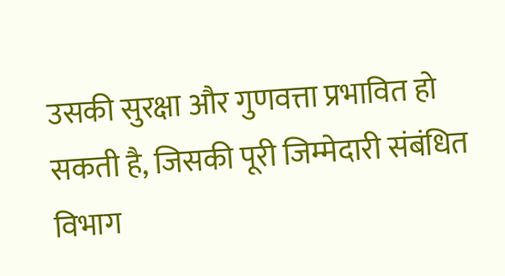उसकी सुरक्षा और गुणवत्ता प्रभावित हो सकती है, जिसकी पूरी जिम्मेदारी संबंधित विभाग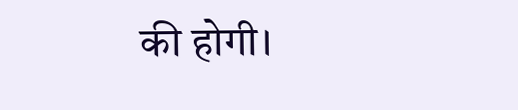की होगी।